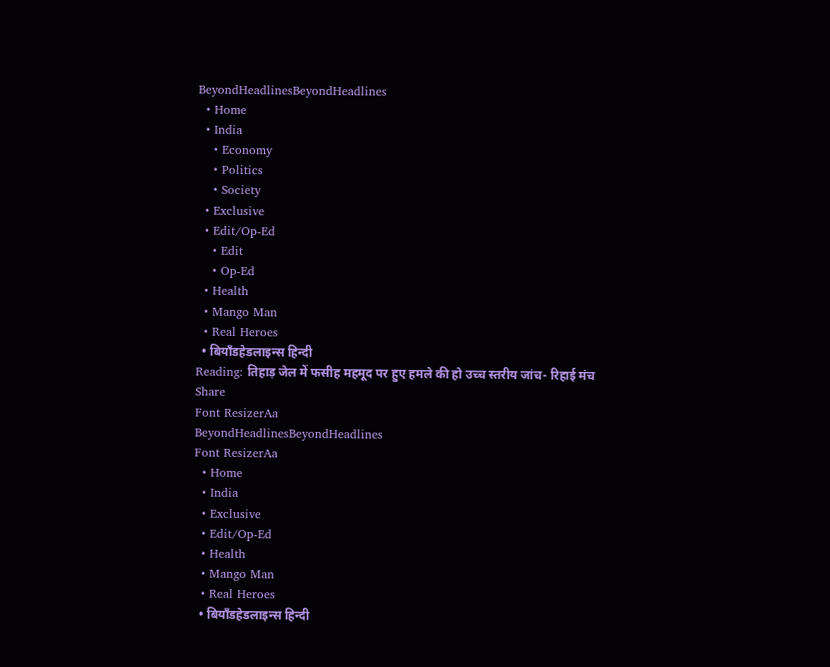BeyondHeadlinesBeyondHeadlines
  • Home
  • India
    • Economy
    • Politics
    • Society
  • Exclusive
  • Edit/Op-Ed
    • Edit
    • Op-Ed
  • Health
  • Mango Man
  • Real Heroes
  • बियॉंडहेडलाइन्स हिन्दी
Reading: तिहाड़ जेल में फसीह महमूद पर हुए हमले की हो उच्च स्तरीय जांच- रिहाई मंच
Share
Font ResizerAa
BeyondHeadlinesBeyondHeadlines
Font ResizerAa
  • Home
  • India
  • Exclusive
  • Edit/Op-Ed
  • Health
  • Mango Man
  • Real Heroes
  • बियॉंडहेडलाइन्स हिन्दी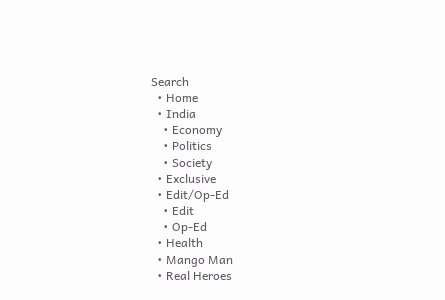Search
  • Home
  • India
    • Economy
    • Politics
    • Society
  • Exclusive
  • Edit/Op-Ed
    • Edit
    • Op-Ed
  • Health
  • Mango Man
  • Real Heroes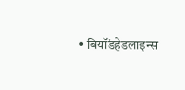• बियॉंडहेडलाइन्स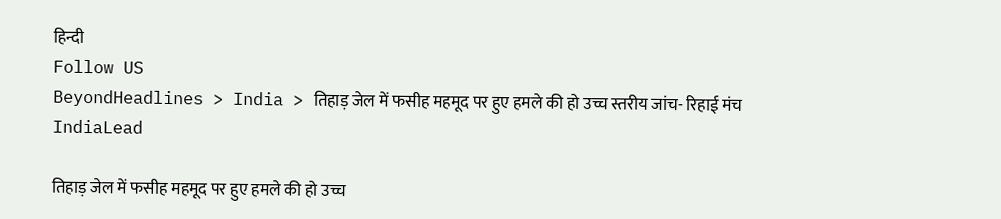हिन्दी
Follow US
BeyondHeadlines > India > तिहाड़ जेल में फसीह महमूद पर हुए हमले की हो उच्च स्तरीय जांच- रिहाई मंच
IndiaLead

तिहाड़ जेल में फसीह महमूद पर हुए हमले की हो उच्च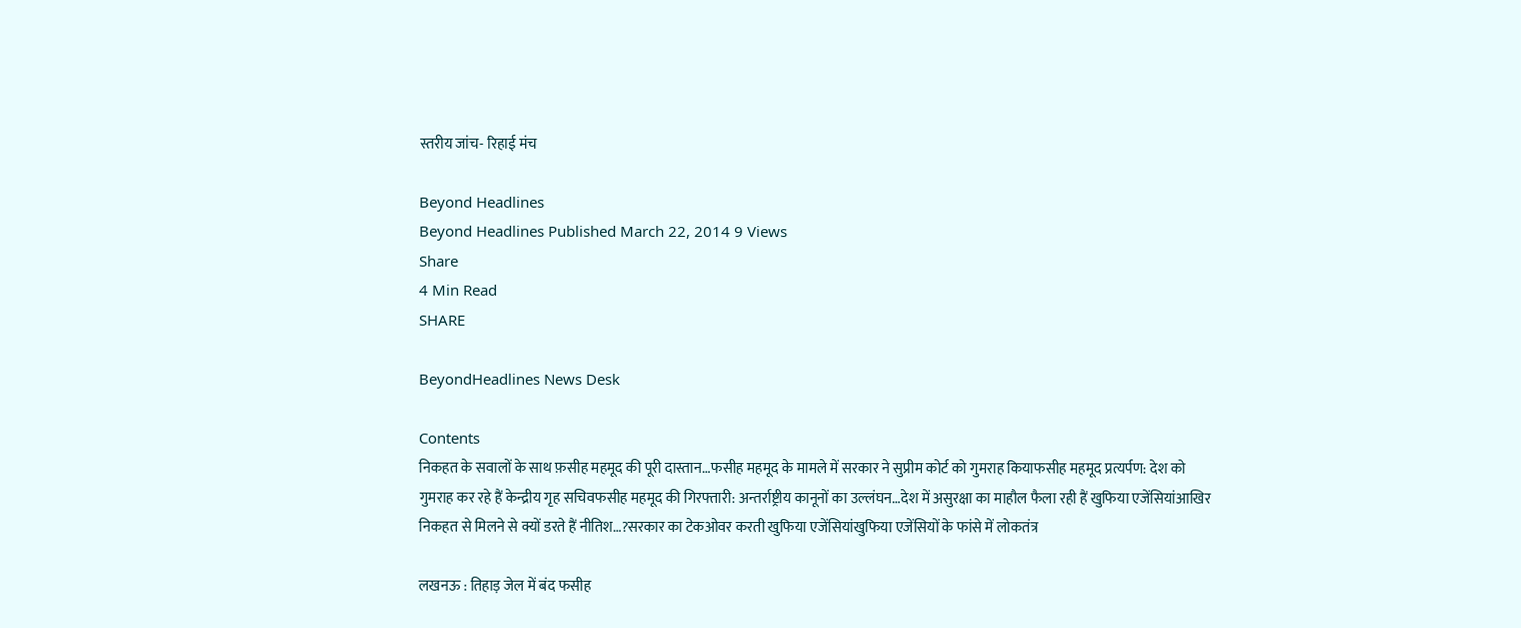स्तरीय जांच- रिहाई मंच

Beyond Headlines
Beyond Headlines Published March 22, 2014 9 Views
Share
4 Min Read
SHARE

BeyondHeadlines News Desk

Contents
निकहत के सवालों के साथ फ़सीह महमूद की पूरी दास्तान…फसीह महमूद के मामले में सरकार ने सुप्रीम कोर्ट को गुमराह कियाफसीह महमूद प्रत्यर्पण: देश को गुमराह कर रहे हैं केन्द्रीय गृह सचिवफसीह महमूद की गिरफ्तारी: अन्तर्राष्ट्रीय कानूनों का उल्लंघन…देश में असुरक्षा का माहौल फैला रही हैं खुफिया एजेंसियांआखिर निकहत से मिलने से क्यों डरते हैं नीतिश…?सरकार का टेकओवर करती खुफिया एजेंसियांखुफिया एजेंसियों के फांसे में लोकतंत्र

लखनऊ : तिहाड़ जेल में बंद फसीह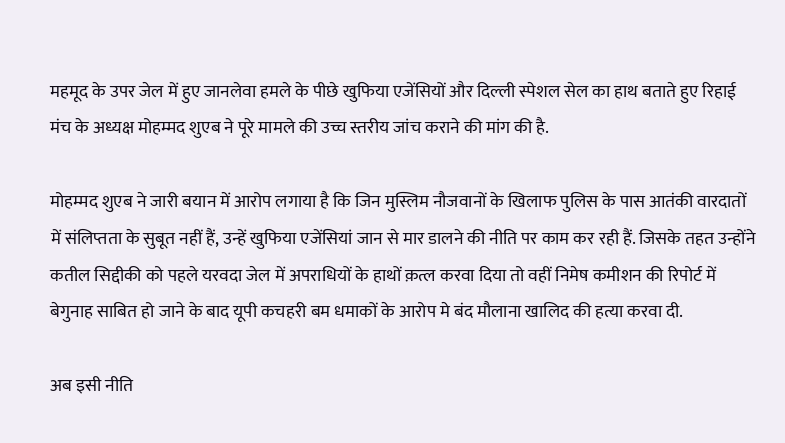महमूद के उपर जेल में हुए जानलेवा हमले के पीछे खुफिया एजेंसियों और दिल्ली स्पेशल सेल का हाथ बताते हुए रिहाई मंच के अध्यक्ष मोहम्मद शुएब ने पूरे मामले की उच्च स्तरीय जांच कराने की मांग की है.

मोहम्मद शुएब ने जारी बयान में आरोप लगाया है कि जिन मुस्लिम नौजवानों के खिलाफ पुलिस के पास आतंकी वारदातों में संलिप्तता के सुबूत नहीं हैं, उन्हें खुफिया एजेंसियां जान से मार डालने की नीति पर काम कर रही हैं. जिसके तहत उन्होंने कतील सिद्दीकी को पहले यरवदा जेल में अपराधियों के हाथों क़त्ल करवा दिया तो वहीं निमेष कमीशन की रिपोर्ट में बेगुनाह साबित हो जाने के बाद यूपी कचहरी बम धमाकों के आरोप मे बंद मौलाना खालिद की हत्या करवा दी.

अब इसी नीति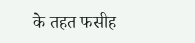के तहत फसीह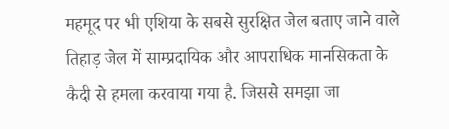महमूद पर भी एशिया के सबसे सुरक्षित जेल बताए जाने वाले तिहाड़ जेल में साम्प्रदायिक और आपराधिक मानसिकता के कैदी से हमला करवाया गया है. जिससे समझा जा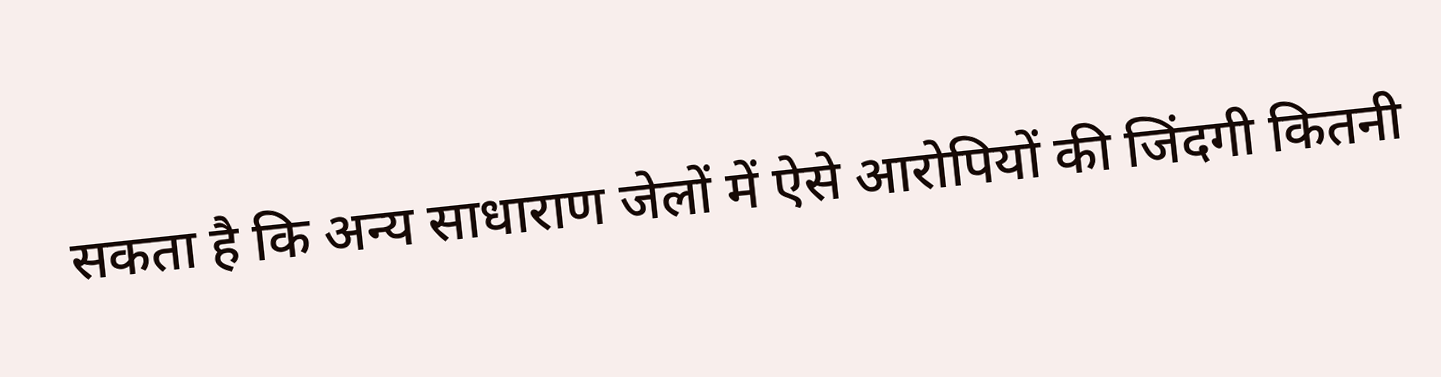सकता है कि अन्य साधाराण जेलों में ऐसे आरोपियों की जिंदगी कितनी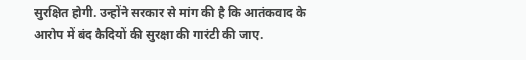सुरक्षित होगी. उन्होंने सरकार से मांग की है कि आतंकवाद के आरोप में बंद कैदियों की सुरक्षा की गारंटी की जाए.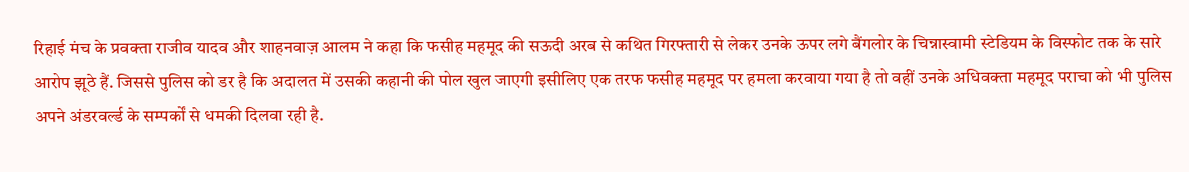रिहाई मंच के प्रवक्ता राजीव यादव और शाहनवाज़ आलम ने कहा कि फसीह महमूद की सऊदी अरब से कथित गिरफ्तारी से लेकर उनके ऊपर लगे बैंगलोर के चिन्नास्वामी स्टेडियम के विस्फोट तक के सारे आरोप झूठे हैं. जिससे पुलिस को डर है कि अदालत में उसकी कहानी की पोल खुल जाएगी इसीलिए एक तरफ फसीह महमूद पर हमला करवाया गया है तो वहीं उनके अधिवक्ता महमूद पराचा को भी पुलिस अपने अंडरवर्ल्ड के सम्पर्कों से धमकी दिलवा रही है.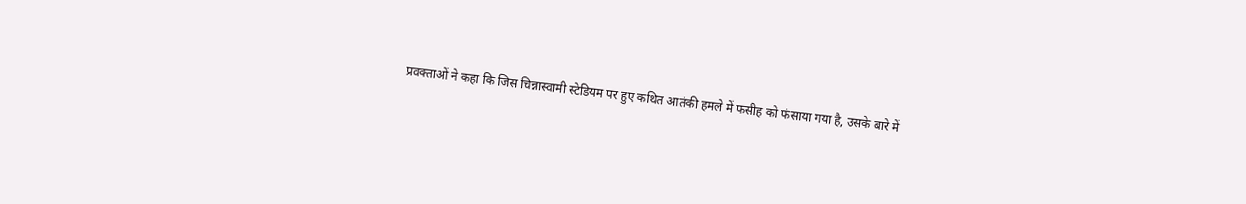प्रवक्ताओं ने कहा कि जिस चिन्नास्वामी स्टेडियम पर हुए कथित आतंकी हमले में फसीह को फंसाया गया है, उसके बारे में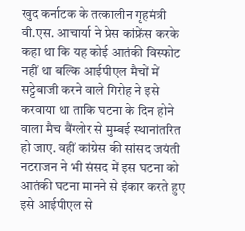खुद कर्नाटक के तत्कालीन गृहमंत्री वी.एस. आचार्या ने प्रेस कांफ्रेंस करके कहा था कि यह कोई आतंकी विस्फोट नहीं था बल्कि आईपीएल मैचों में सट्टेबाजी करने वाले गिरोह ने इसे करवाया था ताकि घटना के दिन होने वाला मैच बैंग्लोर से मुम्बई स्थानांतरित हो जाए. वहीं कांग्रेस की सांसद जयंती नटराजन ने भी संसद में इस घटना को आतंकी घटना मानने से इंकार करते हुए इसे आईपीएल से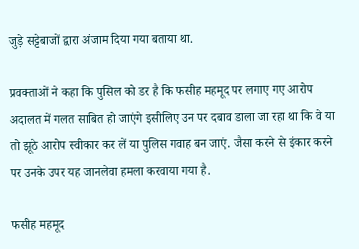जुड़े सट्टेबाजों द्वारा अंजाम दिया गया बताया था.

प्रवक्ताओं ने कहा कि पुसिल को डर है कि फसीह महमूद पर लगाए गए आरोप अदालत में गलत साबित हो जाएंगे इसीलिए उन पर दबाव डाला जा रहा था कि वे या तो झूठे आरोप स्वीकार कर लें या पुलिस गवाह बन जाएं. जैसा करने से इंकार करने पर उनके उपर यह जानलेवा हमला करवाया गया है.

फसीह महमूद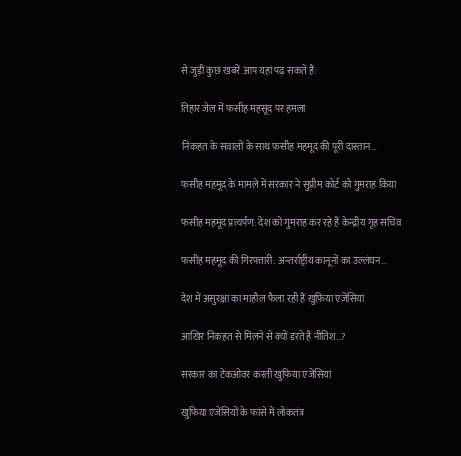से जुड़ी कुछ खबरें आप यहां पढ़ सकते हैं:

तिहार जेल में फसीह महसूद पर हमला

निकहत के सवालों के साथ फ़सीह महमूद की पूरी दास्तान…

फसीह महमूद के मामले में सरकार ने सुप्रीम कोर्ट को गुमराह किया

फसीह महमूद प्रत्यर्पण: देश को गुमराह कर रहे हैं केन्द्रीय गृह सचिव

फसीह महमूद की गिरफ्तारी: अन्तर्राष्ट्रीय कानूनों का उल्लंघन…

देश में असुरक्षा का माहौल फैला रही हैं खुफिया एजेंसियां

आखिर निकहत से मिलने से क्यों डरते हैं नीतिश…?

सरकार का टेकओवर करती खुफिया एजेंसियां

खुफिया एजेंसियों के फांसे में लोकतंत्र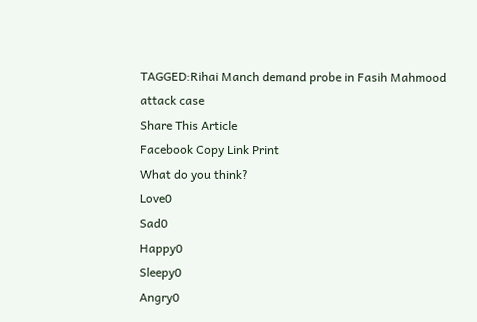TAGGED:Rihai Manch demand probe in Fasih Mahmood attack case
Share This Article
Facebook Copy Link Print
What do you think?
Love0
Sad0
Happy0
Sleepy0
Angry0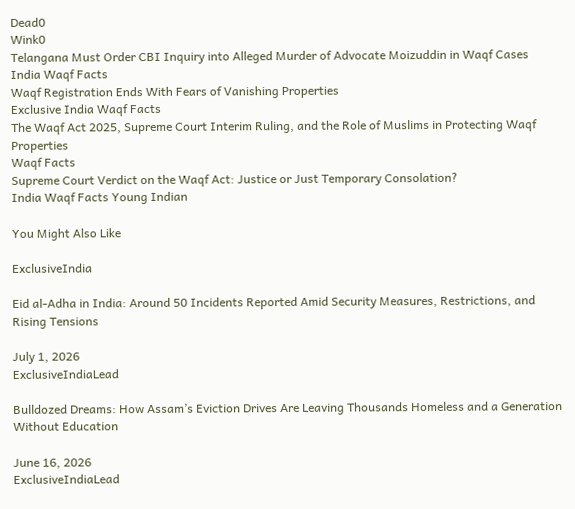Dead0
Wink0
Telangana Must Order CBI Inquiry into Alleged Murder of Advocate Moizuddin in Waqf Cases
India Waqf Facts
Waqf Registration Ends With Fears of Vanishing Properties
Exclusive India Waqf Facts
The Waqf Act 2025, Supreme Court Interim Ruling, and the Role of Muslims in Protecting Waqf Properties
Waqf Facts
Supreme Court Verdict on the Waqf Act: Justice or Just Temporary Consolation?
India Waqf Facts Young Indian

You Might Also Like

ExclusiveIndia

Eid al-Adha in India: Around 50 Incidents Reported Amid Security Measures, Restrictions, and Rising Tensions

July 1, 2026
ExclusiveIndiaLead

Bulldozed Dreams: How Assam’s Eviction Drives Are Leaving Thousands Homeless and a Generation Without Education

June 16, 2026
ExclusiveIndiaLead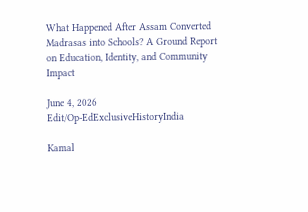What Happened After Assam Converted Madrasas into Schools? A Ground Report on Education, Identity, and Community Impact

June 4, 2026
Edit/Op-EdExclusiveHistoryIndia

Kamal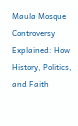Maula Mosque Controversy Explained: How History, Politics, and Faith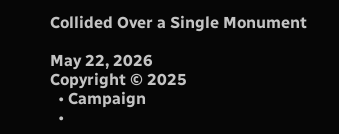Collided Over a Single Monument

May 22, 2026
Copyright © 2025
  • Campaign
  •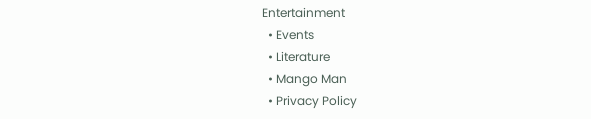Entertainment
  • Events
  • Literature
  • Mango Man
  • Privacy Policy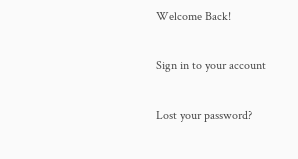Welcome Back!

Sign in to your account

Lost your password?